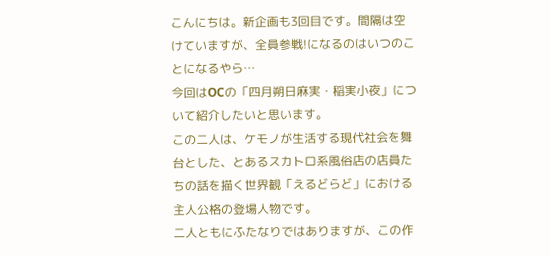こんにちは。新企画も3回目です。間隔は空けていますが、全員参戦!になるのはいつのことになるやら…
今回はOCの「四月朔日麻実・稲実小夜」について紹介したいと思います。
この二人は、ケモノが生活する現代社会を舞台とした、とあるスカトロ系風俗店の店員たちの話を描く世界観「えるどらど」における主人公格の登場人物です。
二人ともにふたなりではありますが、この作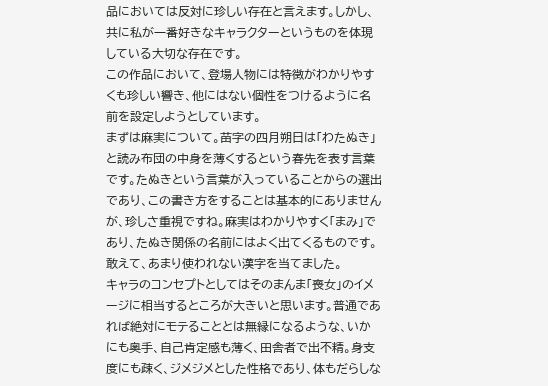品においては反対に珍しい存在と言えます。しかし、共に私が一番好きなキャラクターというものを体現している大切な存在です。
この作品において、登場人物には特徴がわかりやすくも珍しい響き、他にはない個性をつけるように名前を設定しようとしています。
まずは麻実について。苗字の四月朔日は「わたぬき」と読み布団の中身を薄くするという春先を表す言葉です。たぬきという言葉が入っていることからの選出であり、この書き方をすることは基本的にありませんが、珍しさ重視ですね。麻実はわかりやすく「まみ」であり、たぬき関係の名前にはよく出てくるものです。敢えて、あまり使われない漢字を当てました。
キャラのコンセプトとしてはそのまんま「喪女」のイメージに相当するところが大きいと思います。普通であれば絶対にモテることとは無縁になるような、いかにも奥手、自己肯定感も薄く、田舎者で出不精。身支度にも疎く、ジメジメとした性格であり、体もだらしな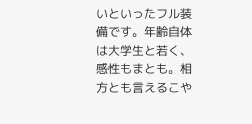いといったフル装備です。年齢自体は大学生と若く、感性もまとも。相方とも言えるこや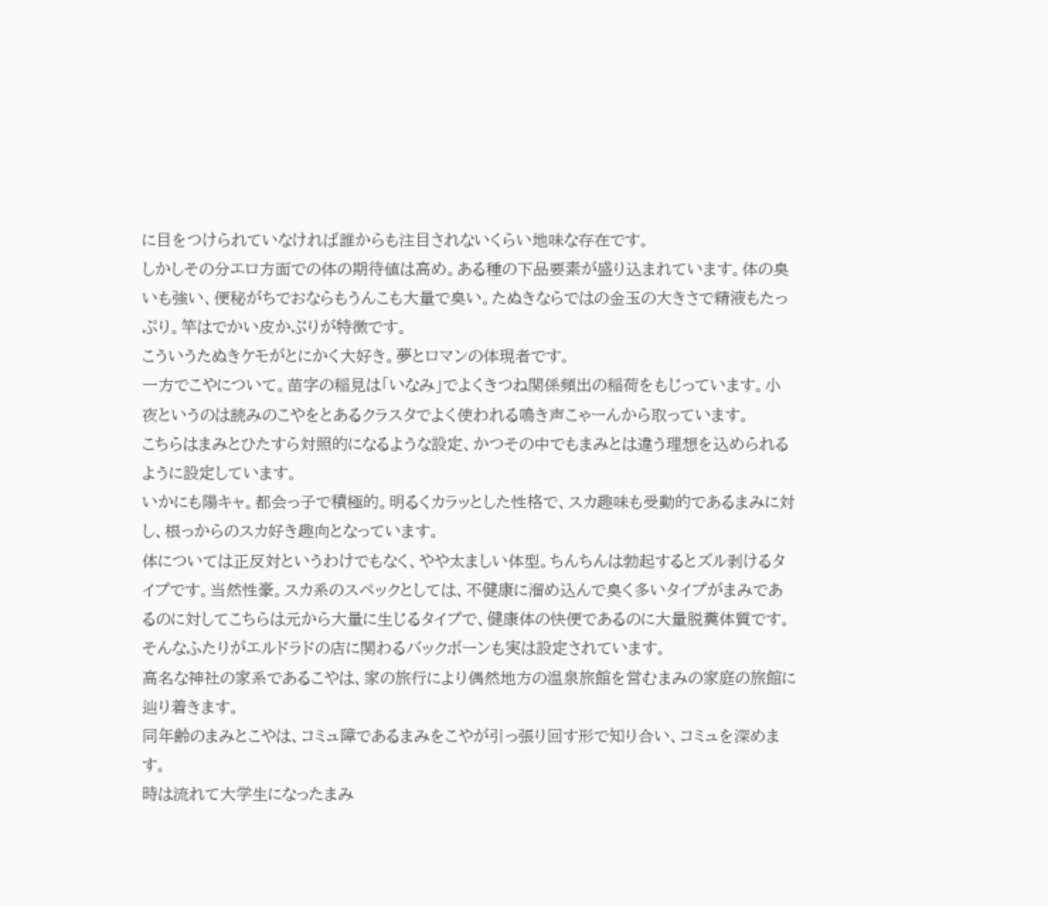に目をつけられていなければ誰からも注目されないくらい地味な存在です。
しかしその分エロ方面での体の期待値は高め。ある種の下品要素が盛り込まれています。体の臭いも強い、便秘がちでおならもうんこも大量で臭い。たぬきならではの金玉の大きさで精液もたっぷり。竿はでかい皮かぶりが特徴です。
こういうたぬきケモがとにかく大好き。夢とロマンの体現者です。
一方でこやについて。苗字の稲見は「いなみ」でよくきつね関係頻出の稲荷をもじっています。小夜というのは読みのこやをとあるクラスタでよく使われる鳴き声こゃーんから取っています。
こちらはまみとひたすら対照的になるような設定、かつその中でもまみとは違う理想を込められるように設定しています。
いかにも陽キャ。都会っ子で積極的。明るくカラッとした性格で、スカ趣味も受動的であるまみに対し、根っからのスカ好き趣向となっています。
体については正反対というわけでもなく、やや太ましい体型。ちんちんは勃起するとズル剥けるタイプです。当然性豪。スカ系のスペックとしては、不健康に溜め込んで臭く多いタイプがまみであるのに対してこちらは元から大量に生じるタイプで、健康体の快便であるのに大量脱糞体質です。
そんなふたりがエルドラドの店に関わるバックボーンも実は設定されています。
高名な神社の家系であるこやは、家の旅行により偶然地方の温泉旅館を営むまみの家庭の旅館に辿り着きます。
同年齢のまみとこやは、コミュ障であるまみをこやが引っ張り回す形で知り合い、コミュを深めます。
時は流れて大学生になったまみ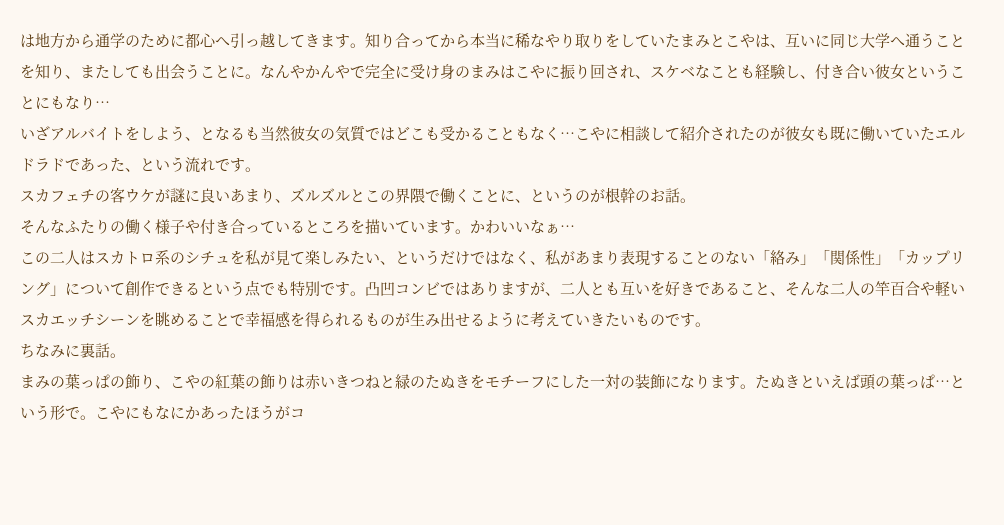は地方から通学のために都心へ引っ越してきます。知り合ってから本当に稀なやり取りをしていたまみとこやは、互いに同じ大学へ通うことを知り、またしても出会うことに。なんやかんやで完全に受け身のまみはこやに振り回され、スケベなことも経験し、付き合い彼女ということにもなり…
いざアルバイトをしよう、となるも当然彼女の気質ではどこも受かることもなく…こやに相談して紹介されたのが彼女も既に働いていたエルドラドであった、という流れです。
スカフェチの客ウケが謎に良いあまり、ズルズルとこの界隈で働くことに、というのが根幹のお話。
そんなふたりの働く様子や付き合っているところを描いています。かわいいなぁ…
この二人はスカトロ系のシチュを私が見て楽しみたい、というだけではなく、私があまり表現することのない「絡み」「関係性」「カップリング」について創作できるという点でも特別です。凸凹コンビではありますが、二人とも互いを好きであること、そんな二人の竿百合や軽いスカエッチシーンを眺めることで幸福感を得られるものが生み出せるように考えていきたいものです。
ちなみに裏話。
まみの葉っぱの飾り、こやの紅葉の飾りは赤いきつねと緑のたぬきをモチーフにした一対の装飾になります。たぬきといえば頭の葉っぱ…という形で。こやにもなにかあったほうがコ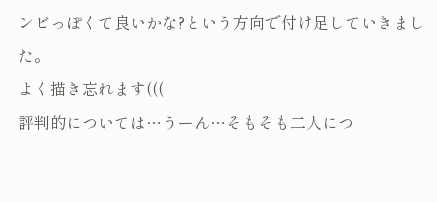ンビっぽくて良いかな?という方向で付け足していきました。
よく描き忘れます(((
評判的については…うーん…そもそも二人につ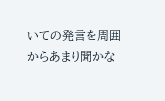いての発言を周囲からあまり聞かな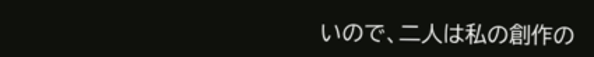いので、二人は私の創作の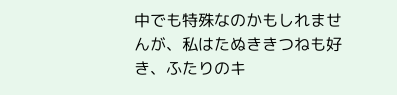中でも特殊なのかもしれませんが、私はたぬききつねも好き、ふたりのキ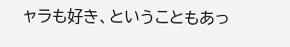ャラも好き、ということもあっ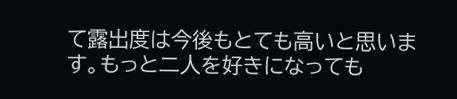て露出度は今後もとても高いと思います。もっと二人を好きになっても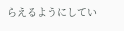らえるようにしてい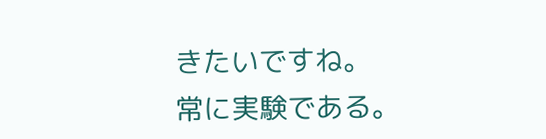きたいですね。
常に実験である。